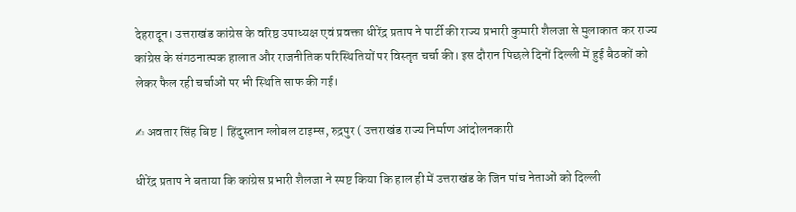देहरादून। उत्तराखंड कांग्रेस के वरिष्ठ उपाध्यक्ष एवं प्रवक्ता धीरेंद्र प्रताप ने पार्टी की राज्य प्रभारी कुमारी शैलजा से मुलाकात कर राज्य कांग्रेस के संगठनात्मक हालात और राजनीतिक परिस्थितियों पर विस्तृत चर्चा की। इस दौरान पिछले दिनों दिल्ली में हुई बैठकों को लेकर फैल रही चर्चाओं पर भी स्थिति साफ की गई।

✍ अवतार सिंह बिष्ट | हिंदुस्तान ग्लोबल टाइम्स, रुद्रपुर ( उत्तराखंड राज्य निर्माण आंदोलनकारी

धीरेंद्र प्रताप ने बताया कि कांग्रेस प्रभारी शैलजा ने स्पष्ट किया कि हाल ही में उत्तराखंड के जिन पांच नेताओं को दिल्ली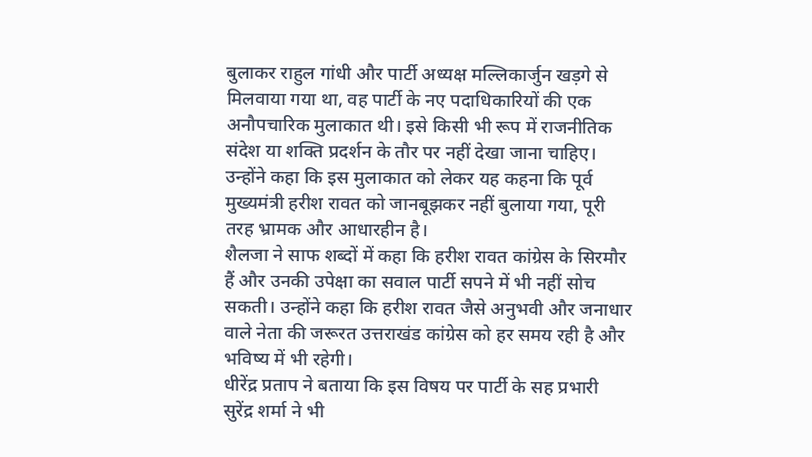बुलाकर राहुल गांधी और पार्टी अध्यक्ष मल्लिकार्जुन खड़गे से मिलवाया गया था, वह पार्टी के नए पदाधिकारियों की एक अनौपचारिक मुलाकात थी। इसे किसी भी रूप में राजनीतिक संदेश या शक्ति प्रदर्शन के तौर पर नहीं देखा जाना चाहिए। उन्होंने कहा कि इस मुलाकात को लेकर यह कहना कि पूर्व मुख्यमंत्री हरीश रावत को जानबूझकर नहीं बुलाया गया, पूरी तरह भ्रामक और आधारहीन है।
शैलजा ने साफ शब्दों में कहा कि हरीश रावत कांग्रेस के सिरमौर हैं और उनकी उपेक्षा का सवाल पार्टी सपने में भी नहीं सोच सकती। उन्होंने कहा कि हरीश रावत जैसे अनुभवी और जनाधार वाले नेता की जरूरत उत्तराखंड कांग्रेस को हर समय रही है और भविष्य में भी रहेगी।
धीरेंद्र प्रताप ने बताया कि इस विषय पर पार्टी के सह प्रभारी सुरेंद्र शर्मा ने भी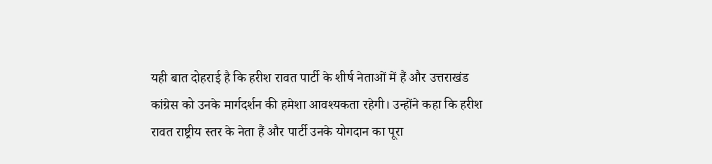यही बात दोहराई है कि हरीश रावत पार्टी के शीर्ष नेताओं में हैं और उत्तराखंड कांग्रेस को उनके मार्गदर्शन की हमेशा आवश्यकता रहेगी। उन्होंने कहा कि हरीश रावत राष्ट्रीय स्तर के नेता हैं और पार्टी उनके योगदान का पूरा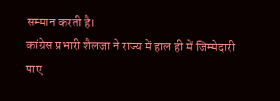सम्मान करती है।
कांग्रेस प्रभारी शैलजा ने राज्य में हाल ही में जिम्मेदारी पाए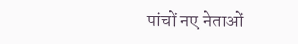पांचों नए नेताओं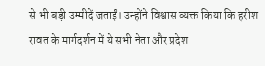से भी बड़ी उम्मीदें जताईं। उन्होंने विश्वास व्यक्त किया कि हरीश रावत के मार्गदर्शन में ये सभी नेता और प्रदेश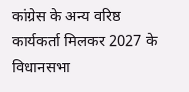कांग्रेस के अन्य वरिष्ठ कार्यकर्ता मिलकर 2027 के विधानसभा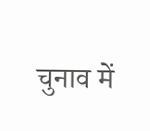चुनाव में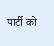पार्टी को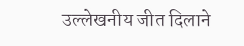उल्लेखनीय जीत दिलाने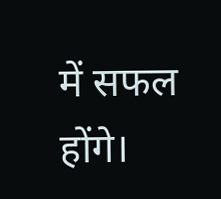में सफल होंगे।